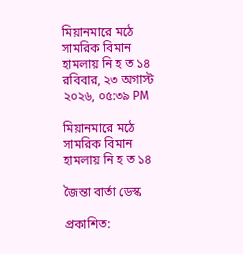মিয়ানমারে মঠে সামরিক বিমান হামলায় নি হ ত ১৪
রবিবার, ২৩ অগাস্ট ২০২৬, ০৫:৩৯ PM

মিয়ানমারে মঠে সামরিক বিমান হামলায় নি হ ত ১৪

জৈন্তা বার্তা ডেস্ক

প্রকাশিত: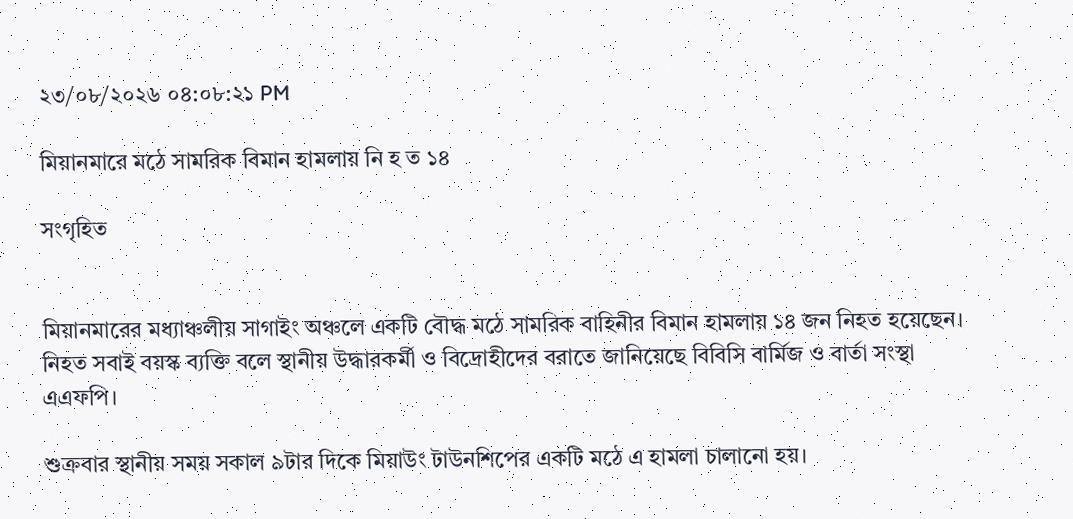২৩/০৮/২০২৬ ০৪:০৮:২১ PM

মিয়ানমারে মঠে সামরিক বিমান হামলায় নি হ ত ১৪

সংগৃহিত


মিয়ানমারের মধ্যাঞ্চলীয় সাগাইং অঞ্চলে একটি বৌদ্ধ মঠে সামরিক বাহিনীর বিমান হামলায় ১৪ জন নিহত হয়েছেন। নিহত সবাই বয়স্ক ব্যক্তি বলে স্থানীয় উদ্ধারকর্মী ও বিদ্রোহীদের বরাতে জানিয়েছে বিবিসি বার্মিজ ও বার্তা সংস্থা এএফপি।

শুক্রবার স্থানীয় সময় সকাল ৯টার দিকে মিয়াউং টাউনশিপের একটি মঠে এ হামলা চালানো হয়।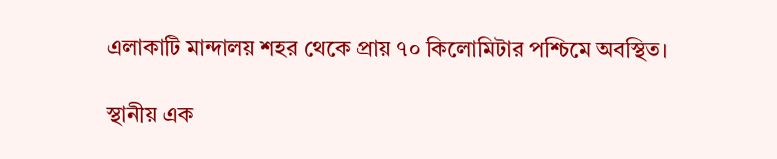এলাকাটি মান্দালয় শহর থেকে প্রায় ৭০ কিলোমিটার পশ্চিমে অবস্থিত।

স্থানীয় এক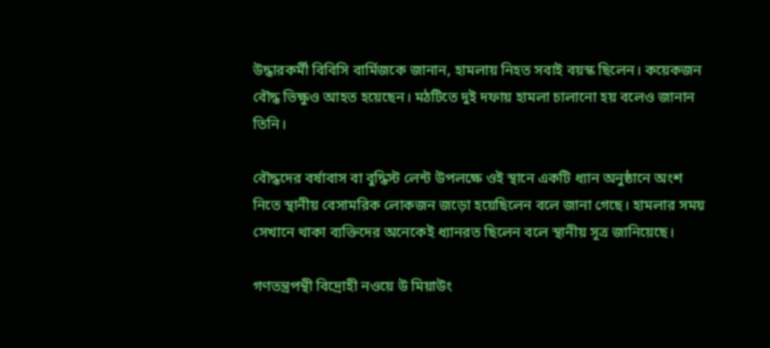উদ্ধারকর্মী বিবিসি বার্মিজকে জানান, হামলায় নিহত সবাই বয়স্ক ছিলেন। কয়েকজন বৌদ্ধ ভিক্ষুও আহত হয়েছেন। মঠটিতে দুই দফায় হামলা চালানো হয় বলেও জানান তিনি।

বৌদ্ধদের বর্ষাবাস বা বুদ্ধিস্ট লেন্ট উপলক্ষে ওই স্থানে একটি ধ্যান অনুষ্ঠানে অংশ নিতে স্থানীয় বেসামরিক লোকজন জড়ো হয়েছিলেন বলে জানা গেছে। হামলার সময় সেখানে থাকা ব্যক্তিদের অনেকেই ধ্যানরত ছিলেন বলে স্থানীয় সূত্র জানিয়েছে।

গণতন্ত্রপন্থী বিদ্রোহী নওয়ে উ মিয়াউং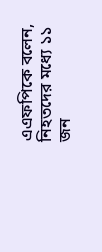এএফপিকে বলেন, নিহতদের মধ্যে ১১ জন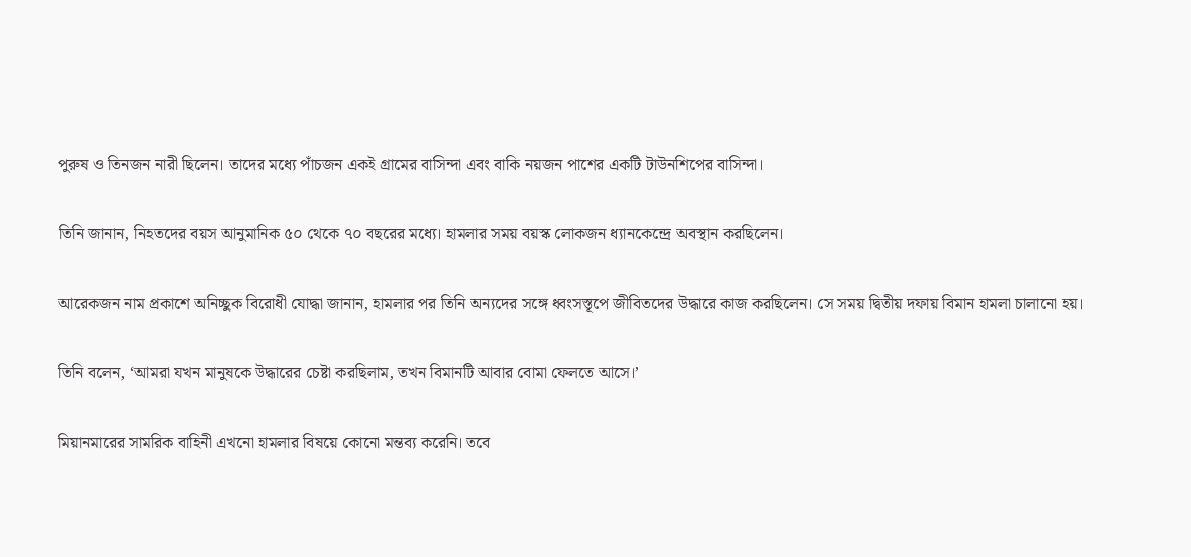পুরুষ ও তিনজন নারী ছিলেন। তাদের মধ্যে পাঁচজন একই গ্রামের বাসিন্দা এবং বাকি নয়জন পাশের একটি টাউনশিপের বাসিন্দা।

তিনি জানান, নিহতদের বয়স আনুমানিক ৫০ থেকে ৭০ বছরের মধ্যে। হামলার সময় বয়স্ক লোকজন ধ্যানকেন্দ্রে অবস্থান করছিলেন।

আরেকজন নাম প্রকাশে অনিচ্ছুক বিরোধী যোদ্ধা জানান, হামলার পর তিনি অন্যদের সঙ্গে ধ্বংসস্তূপে জীবিতদের উদ্ধারে কাজ করছিলেন। সে সময় দ্বিতীয় দফায় বিমান হামলা চালানো হয়।

তিনি বলেন, ‘আমরা যখন মানুষকে উদ্ধারের চেষ্টা করছিলাম, তখন বিমানটি আবার বোমা ফেলতে আসে।’

মিয়ানমারের সামরিক বাহিনী এখনো হামলার বিষয়ে কোনো মন্তব্য করেনি। তবে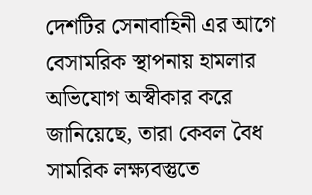দেশটির সেনাবাহিনী এর আগে বেসামরিক স্থাপনায় হামলার অভিযোগ অস্বীকার করে জানিয়েছে, তারা কেবল বৈধ সামরিক লক্ষ্যবস্তুতে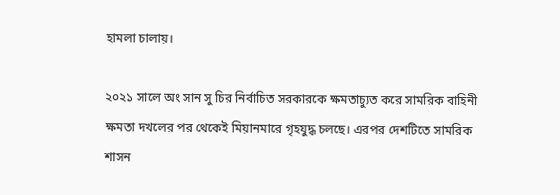হামলা চালায়।

২০২১ সালে অং সান সু চির নির্বাচিত সরকারকে ক্ষমতাচ্যুত করে সামরিক বাহিনী ক্ষমতা দখলের পর থেকেই মিয়ানমারে গৃহযুদ্ধ চলছে। এরপর দেশটিতে সামরিক শাসন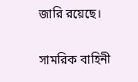জারি রয়েছে।

সামরিক বাহিনী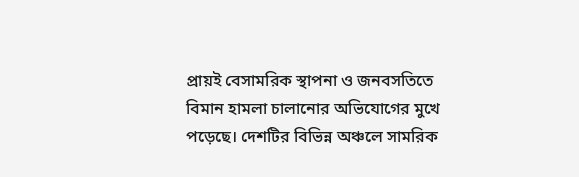প্রায়ই বেসামরিক স্থাপনা ও জনবসতিতে বিমান হামলা চালানোর অভিযোগের মুখে পড়েছে। দেশটির বিভিন্ন অঞ্চলে সামরিক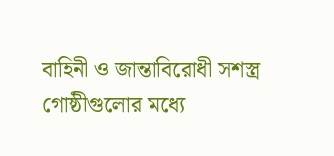বাহিনী ও জান্তাবিরোধী সশস্ত্র গোষ্ঠীগুলোর মধ্যে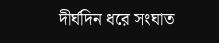দীর্ঘদিন ধরে সংঘাত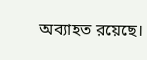অব্যাহত রয়েছে।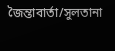জৈন্তাবার্তা/সুলতানা